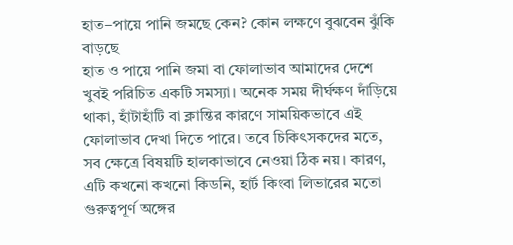হাত–পায়ে পানি জমছে কেন? কোন লক্ষণে বুঝবেন ঝুঁকি বাড়ছে
হাত ও পায়ে পানি জমা বা ফোলাভাব আমাদের দেশে খুবই পরিচিত একটি সমস্যা। অনেক সময় দীর্ঘক্ষণ দাঁড়িয়ে থাকা, হাঁটাহাঁটি বা ক্লান্তির কারণে সাময়িকভাবে এই ফোলাভাব দেখা দিতে পারে। তবে চিকিৎসকদের মতে, সব ক্ষেত্রে বিষয়টি হালকাভাবে নেওয়া ঠিক নয়। কারণ, এটি কখনো কখনো কিডনি, হার্ট কিংবা লিভারের মতো গুরুত্বপূর্ণ অঙ্গের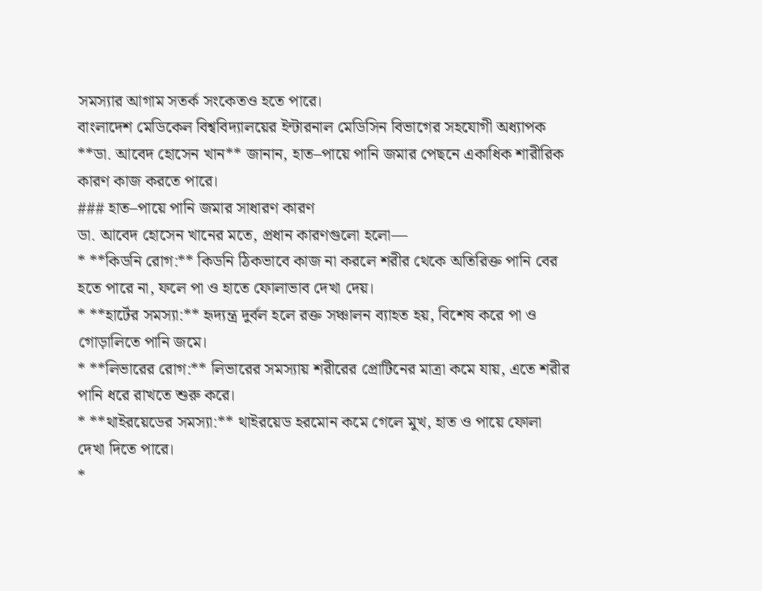সমস্যার আগাম সতর্ক সংকেতও হতে পারে।
বাংলাদেশ মেডিকেল বিশ্ববিদ্যালয়ের ইন্টারনাল মেডিসিন বিভাগের সহযোগী অধ্যাপক **ডা. আবেদ হোসেন খান** জানান, হাত–পায়ে পানি জমার পেছনে একাধিক শারীরিক কারণ কাজ করতে পারে।
### হাত–পায়ে পানি জমার সাধারণ কারণ
ডা. আবেদ হোসেন খানের মতে, প্রধান কারণগুলো হলো—
* **কিডনি রোগ:** কিডনি ঠিকভাবে কাজ না করলে শরীর থেকে অতিরিক্ত পানি বের হতে পারে না, ফলে পা ও হাতে ফোলাভাব দেখা দেয়।
* **হার্টের সমস্যা:** হৃদ্যন্ত্র দুর্বল হলে রক্ত সঞ্চালন ব্যাহত হয়, বিশেষ করে পা ও গোড়ালিতে পানি জমে।
* **লিভারের রোগ:** লিভারের সমস্যায় শরীরের প্রোটিনের মাত্রা কমে যায়, এতে শরীর পানি ধরে রাখতে শুরু করে।
* **থাইরয়েডের সমস্যা:** থাইরয়েড হরমোন কমে গেলে মুখ, হাত ও পায়ে ফোলা দেখা দিতে পারে।
*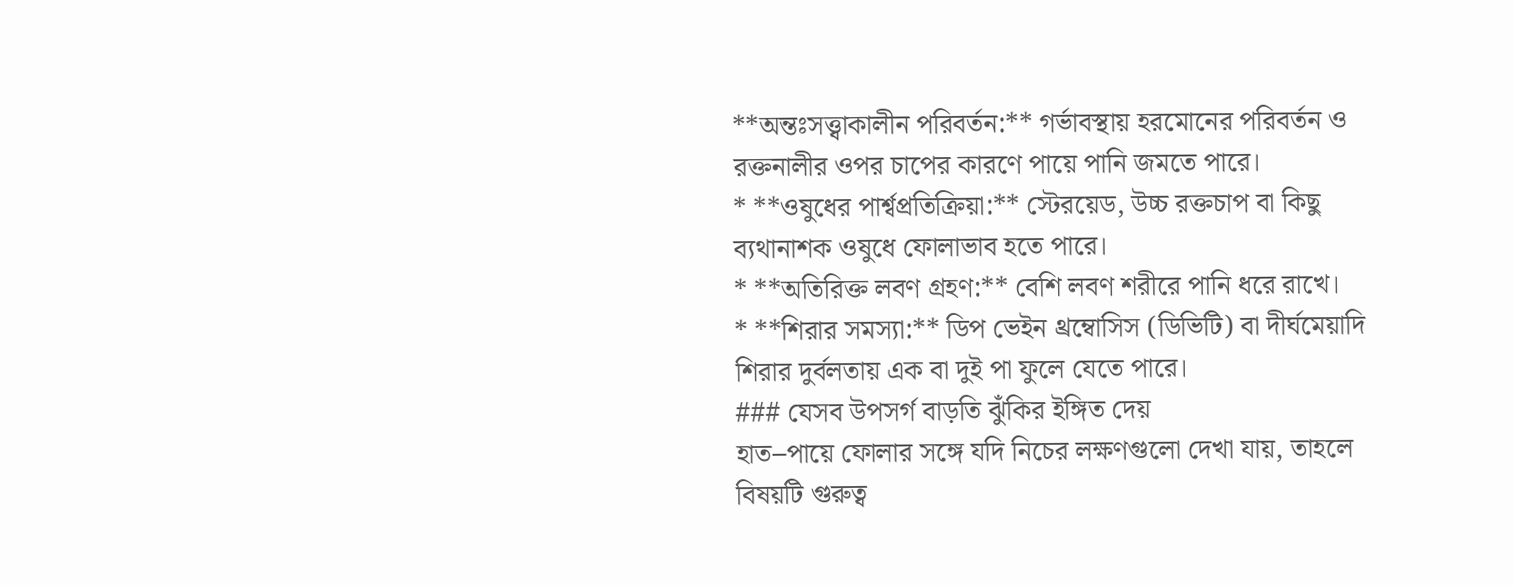**অন্তঃসত্ত্বাকালীন পরিবর্তন:** গর্ভাবস্থায় হরমোনের পরিবর্তন ও রক্তনালীর ওপর চাপের কারণে পায়ে পানি জমতে পারে।
* **ওষুধের পার্শ্বপ্রতিক্রিয়া:** স্টেরয়েড, উচ্চ রক্তচাপ বা কিছু ব্যথানাশক ওষুধে ফোলাভাব হতে পারে।
* **অতিরিক্ত লবণ গ্রহণ:** বেশি লবণ শরীরে পানি ধরে রাখে।
* **শিরার সমস্যা:** ডিপ ভেইন থ্রম্বোসিস (ডিভিটি) বা দীর্ঘমেয়াদি শিরার দুর্বলতায় এক বা দুই পা ফুলে যেতে পারে।
### যেসব উপসর্গ বাড়তি ঝুঁকির ইঙ্গিত দেয়
হাত–পায়ে ফোলার সঙ্গে যদি নিচের লক্ষণগুলো দেখা যায়, তাহলে বিষয়টি গুরুত্ব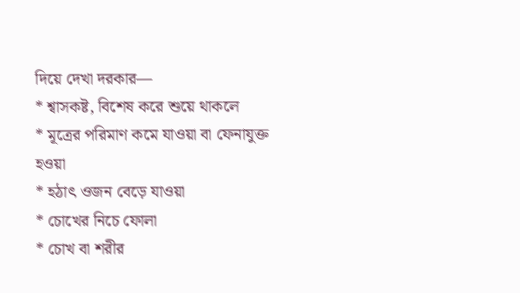দিয়ে দেখা দরকার—
* শ্বাসকষ্ট, বিশেষ করে শুয়ে থাকলে
* মূত্রের পরিমাণ কমে যাওয়া বা ফেনাযুক্ত হওয়া
* হঠাৎ ওজন বেড়ে যাওয়া
* চোখের নিচে ফোলা
* চোখ বা শরীর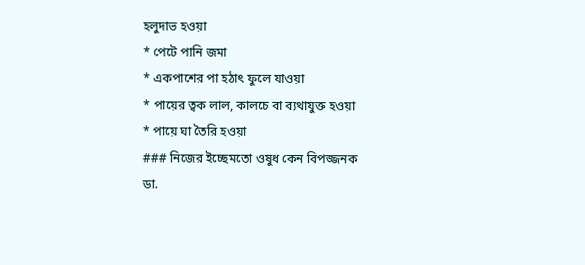হলুদাভ হওয়া
* পেটে পানি জমা
* একপাশের পা হঠাৎ ফুলে যাওয়া
* পায়ের ত্বক লাল, কালচে বা ব্যথাযুক্ত হওয়া
* পায়ে ঘা তৈরি হওয়া
### নিজের ইচ্ছেমতো ওষুধ কেন বিপজ্জনক
ডা.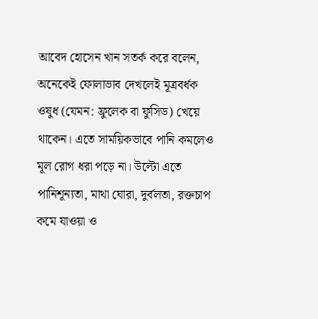আবেদ হোসেন খান সতর্ক করে বলেন, অনেকেই ফোলাভাব দেখলেই মূত্রবর্ধক ওষুধ (যেমন: ফ্রুলেক বা ফুসিড) খেয়ে থাকেন। এতে সাময়িকভাবে পানি কমলেও মূল রোগ ধরা পড়ে না। উল্টো এতে পানিশূন্যতা, মাথা ঘোরা, দুর্বলতা, রক্তচাপ কমে যাওয়া ও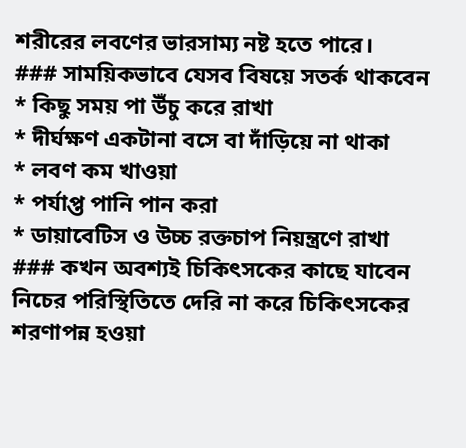শরীরের লবণের ভারসাম্য নষ্ট হতে পারে।
### সাময়িকভাবে যেসব বিষয়ে সতর্ক থাকবেন
* কিছু সময় পা উঁচু করে রাখা
* দীর্ঘক্ষণ একটানা বসে বা দাঁড়িয়ে না থাকা
* লবণ কম খাওয়া
* পর্যাপ্ত পানি পান করা
* ডায়াবেটিস ও উচ্চ রক্তচাপ নিয়ন্ত্রণে রাখা
### কখন অবশ্যই চিকিৎসকের কাছে যাবেন
নিচের পরিস্থিতিতে দেরি না করে চিকিৎসকের শরণাপন্ন হওয়া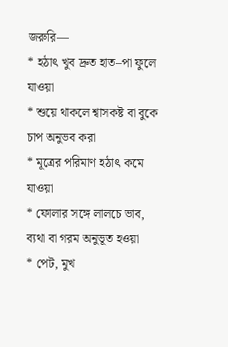জরুরি—
* হঠাৎ খুব দ্রুত হাত–পা ফুলে যাওয়া
* শুয়ে থাকলে শ্বাসকষ্ট বা বুকে চাপ অনুভব করা
* মূত্রের পরিমাণ হঠাৎ কমে যাওয়া
* ফোলার সঙ্গে লালচে ভাব, ব্যথা বা গরম অনুভূত হওয়া
* পেট, মুখ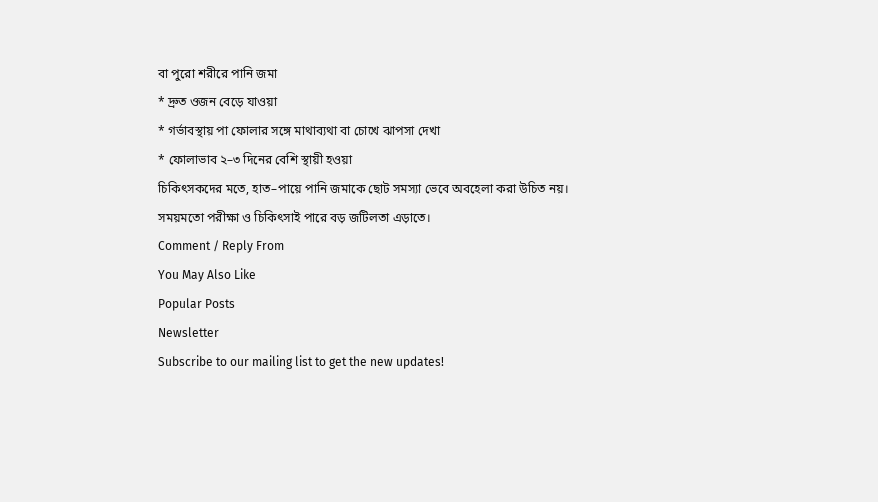বা পুরো শরীরে পানি জমা
* দ্রুত ওজন বেড়ে যাওয়া
* গর্ভাবস্থায় পা ফোলার সঙ্গে মাথাব্যথা বা চোখে ঝাপসা দেখা
* ফোলাভাব ২–৩ দিনের বেশি স্থায়ী হওয়া
চিকিৎসকদের মতে, হাত–পায়ে পানি জমাকে ছোট সমস্যা ভেবে অবহেলা করা উচিত নয়। সময়মতো পরীক্ষা ও চিকিৎসাই পারে বড় জটিলতা এড়াতে।
Comment / Reply From
You May Also Like
Popular Posts
Newsletter
Subscribe to our mailing list to get the new updates!